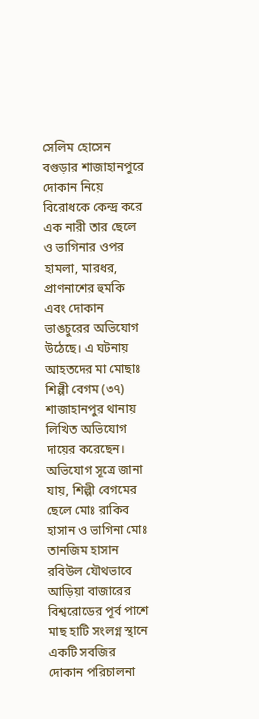সেলিম হোসেন
বগুড়ার শাজাহানপুরে দোকান নিয়ে বিরোধকে কেন্দ্র করে এক নারী তার ছেলে ও ভাগিনার ওপর হামলা, মারধর, প্রাণনাশের হুমকি এবং দোকান ভাঙচুরের অভিযোগ উঠেছে। এ ঘটনায় আহতদের মা মোছাঃ শিল্পী বেগম (৩৭) শাজাহানপুর থানায় লিখিত অভিযোগ দায়ের করেছেন।
অভিযোগ সূত্রে জানা যায়, শিল্পী বেগমের ছেলে মোঃ রাকিব হাসান ও ভাগিনা মোঃ তানজিম হাসান রবিউল যৌথভাবে আড়িয়া বাজারের বিশ্বরোডের পূর্ব পাশে মাছ হাটি সংলগ্ন স্থানে একটি সবজির দোকান পরিচালনা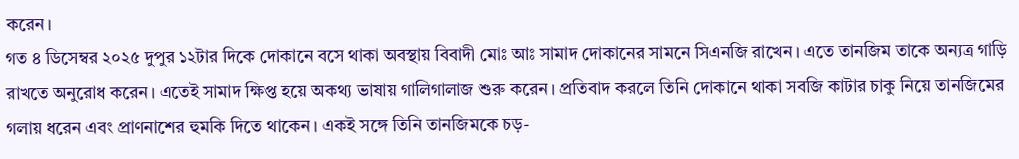করেন।
গত ৪ ডিসেম্বর ২০২৫ দুপুর ১২টার দিকে দোকানে বসে থাকা অবস্থায় বিবাদী মোঃ আঃ সামাদ দোকানের সামনে সিএনজি রাখেন। এতে তানজিম তাকে অন্যত্র গাড়ি রাখতে অনুরোধ করেন। এতেই সামাদ ক্ষিপ্ত হয়ে অকথ্য ভাষায় গালিগালাজ শুরু করেন। প্রতিবাদ করলে তিনি দোকানে থাকা সবজি কাটার চাকু নিয়ে তানজিমের গলায় ধরেন এবং প্রাণনাশের হুমকি দিতে থাকেন। একই সঙ্গে তিনি তানজিমকে চড়-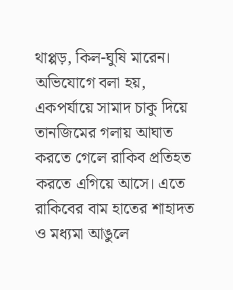থাপ্পড়, কিল-ঘুষি মারেন।
অভিযোগে বলা হয়, একপর্যায়ে সামাদ চাকু দিয়ে তানজিমের গলায় আঘাত করতে গেলে রাকিব প্রতিহত করতে এগিয়ে আসে। এতে রাকিবের বাম হাতের শাহাদত ও মধ্যমা আঙুলে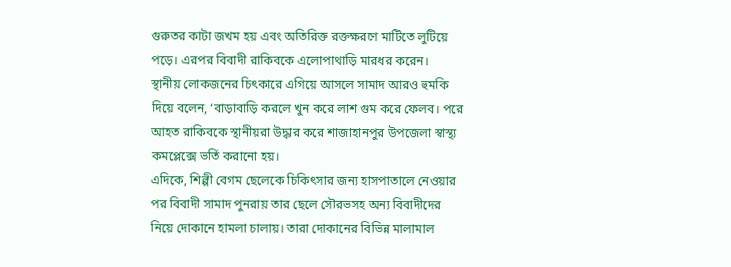গুরুতর কাটা জখম হয় এবং অতিরিক্ত রক্তক্ষরণে মাটিতে লুটিয়ে পড়ে। এরপর বিবাদী রাকিবকে এলোপাথাড়ি মারধর করেন।
স্থানীয় লোকজনের চিৎকারে এগিয়ে আসলে সামাদ আরও হুমকি দিয়ে বলেন, ‘বাড়াবাড়ি করলে খুন করে লাশ গুম করে ফেলব। পরে আহত রাকিবকে স্থানীয়রা উদ্ধার করে শাজাহানপুর উপজেলা স্বাস্থ্য কমপ্লেক্সে ভর্তি করানো হয়।
এদিকে, শিল্পী বেগম ছেলেকে চিকিৎসার জন্য হাসপাতালে নেওয়ার পর বিবাদী সামাদ পুনরায় তার ছেলে সৌরভসহ অন্য বিবাদীদের নিয়ে দোকানে হামলা চালায়। তারা দোকানের বিভিন্ন মালামাল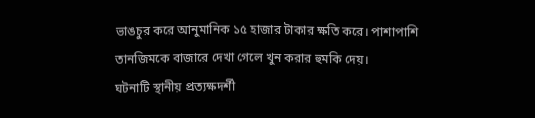ভাঙচুর করে আনুমানিক ১৫ হাজার টাকার ক্ষতি করে। পাশাপাশি তানজিমকে বাজারে দেখা গেলে খুন করার হুমকি দেয়।
ঘটনাটি স্থানীয় প্রত্যক্ষদর্শী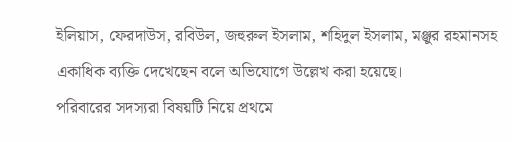ইলিয়াস, ফেরদাউস, রবিউল, জহুরুল ইসলাম, শহিদুল ইসলাম, মঞ্জুর রহমানসহ একাধিক ব্যক্তি দেখেছেন বলে অভিযোগে উল্লেখ করা হয়েছে।
পরিবারের সদস্যরা বিষয়টি নিয়ে প্রথমে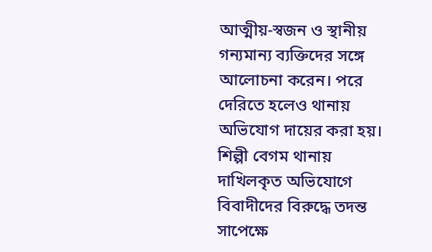আত্মীয়-স্বজন ও স্থানীয় গন্যমান্য ব্যক্তিদের সঙ্গে আলোচনা করেন। পরে দেরিতে হলেও থানায় অভিযোগ দায়ের করা হয়।
শিল্পী বেগম থানায় দাখিলকৃত অভিযোগে বিবাদীদের বিরুদ্ধে তদন্ত সাপেক্ষে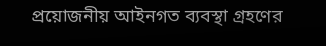প্রয়োজনীয় আইনগত ব্যবস্থা গ্রহণের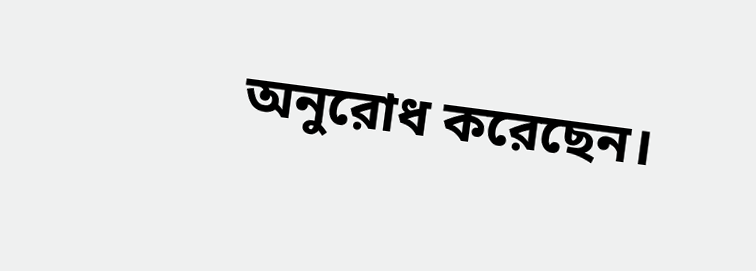অনুরোধ করেছেন।